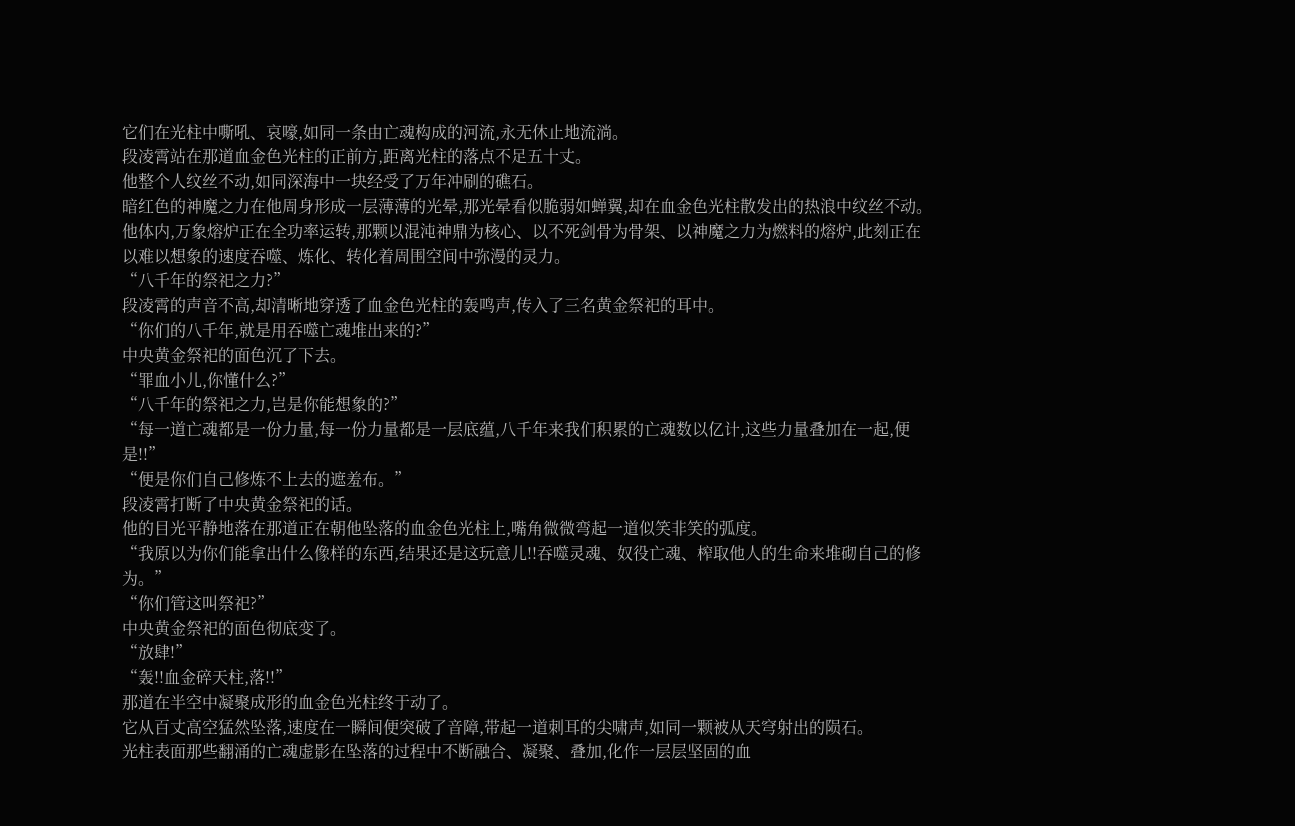它们在光柱中嘶吼、哀嚎,如同一条由亡魂构成的河流,永无休止地流淌。
段凌霄站在那道血金色光柱的正前方,距离光柱的落点不足五十丈。
他整个人纹丝不动,如同深海中一块经受了万年冲刷的礁石。
暗红色的神魔之力在他周身形成一层薄薄的光晕,那光晕看似脆弱如蝉翼,却在血金色光柱散发出的热浪中纹丝不动。
他体内,万象熔炉正在全功率运转,那颗以混沌神鼎为核心、以不死剑骨为骨架、以神魔之力为燃料的熔炉,此刻正在以难以想象的速度吞噬、炼化、转化着周围空间中弥漫的灵力。
“八千年的祭祀之力?”
段凌霄的声音不高,却清晰地穿透了血金色光柱的轰鸣声,传入了三名黄金祭祀的耳中。
“你们的八千年,就是用吞噬亡魂堆出来的?”
中央黄金祭祀的面色沉了下去。
“罪血小儿,你懂什么?”
“八千年的祭祀之力,岂是你能想象的?”
“每一道亡魂都是一份力量,每一份力量都是一层底蕴,八千年来我们积累的亡魂数以亿计,这些力量叠加在一起,便是!!”
“便是你们自己修炼不上去的遮羞布。”
段凌霄打断了中央黄金祭祀的话。
他的目光平静地落在那道正在朝他坠落的血金色光柱上,嘴角微微弯起一道似笑非笑的弧度。
“我原以为你们能拿出什么像样的东西,结果还是这玩意儿!!吞噬灵魂、奴役亡魂、榨取他人的生命来堆砌自己的修为。”
“你们管这叫祭祀?”
中央黄金祭祀的面色彻底变了。
“放肆!”
“轰!!血金碎天柱,落!!”
那道在半空中凝聚成形的血金色光柱终于动了。
它从百丈高空猛然坠落,速度在一瞬间便突破了音障,带起一道刺耳的尖啸声,如同一颗被从天穹射出的陨石。
光柱表面那些翻涌的亡魂虚影在坠落的过程中不断融合、凝聚、叠加,化作一层层坚固的血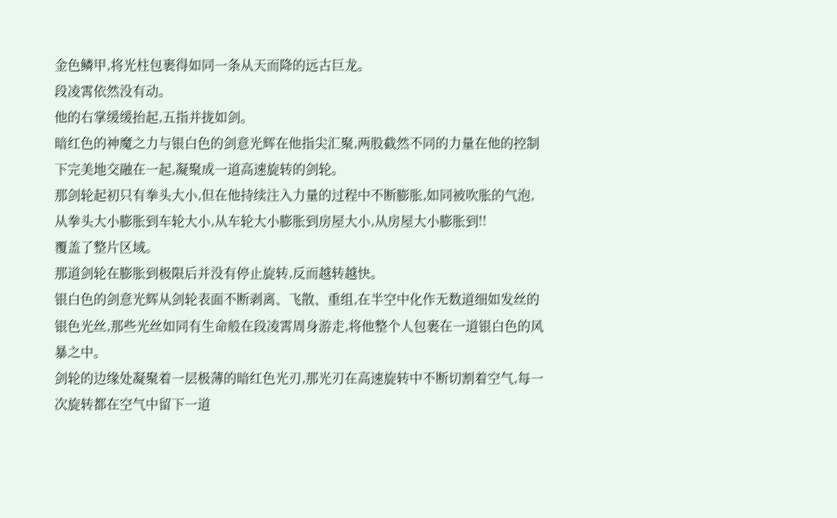金色鳞甲,将光柱包裹得如同一条从天而降的远古巨龙。
段凌霄依然没有动。
他的右掌缓缓抬起,五指并拢如剑。
暗红色的神魔之力与银白色的剑意光辉在他指尖汇聚,两股截然不同的力量在他的控制下完美地交融在一起,凝聚成一道高速旋转的剑轮。
那剑轮起初只有拳头大小,但在他持续注入力量的过程中不断膨胀,如同被吹胀的气泡,从拳头大小膨胀到车轮大小,从车轮大小膨胀到房屋大小,从房屋大小膨胀到!!
覆盖了整片区域。
那道剑轮在膨胀到极限后并没有停止旋转,反而越转越快。
银白色的剑意光辉从剑轮表面不断剥离、飞散、重组,在半空中化作无数道细如发丝的银色光丝,那些光丝如同有生命般在段凌霄周身游走,将他整个人包裹在一道银白色的风暴之中。
剑轮的边缘处凝聚着一层极薄的暗红色光刃,那光刃在高速旋转中不断切割着空气,每一次旋转都在空气中留下一道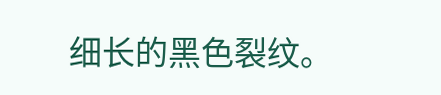细长的黑色裂纹。